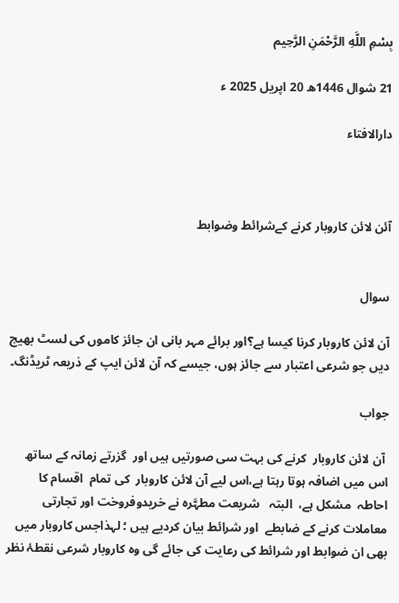بِسْمِ اللَّهِ الرَّحْمَنِ الرَّحِيم

21 شوال 1446ھ 20 اپریل 2025 ء

دارالافتاء



آئن لائن کاروبار کرنے کےشرائط وضوابط


سوال

آن لائن کاروبار کرنا کیسا ہے؟اور برائے مہر بانی ان جائز کاموں کی لسٹ بھیج دیں جو شرعی اعتبار سے جائز ہوں، جیسے کہ آن لائن ایپ کے ذریعہ ٹریڈنگ۔

جواب

 آن لائن کاروبار  کرنے کی بہت سی صورتیں ہیں اور  گزرتے زمانہ کے ساتھ  اس میں اضافہ ہوتا رہتا ہے،اس لیے آن لائن کاروبار  کی تمام  اقسام کا احاطہ  مشکل ہے،  البتہ   شریعت مطہَّرہ نے خریدوفروخت اور تجارتی معاملات کرنے کے ضابطے  اور شرائط بیان کردیے ہیں ؛ لہذاجس کاروبار میں بھی ان ضوابط اور شرائط کی رعایت کی جائے گی وہ کاروبار شرعی نقطۂ نظر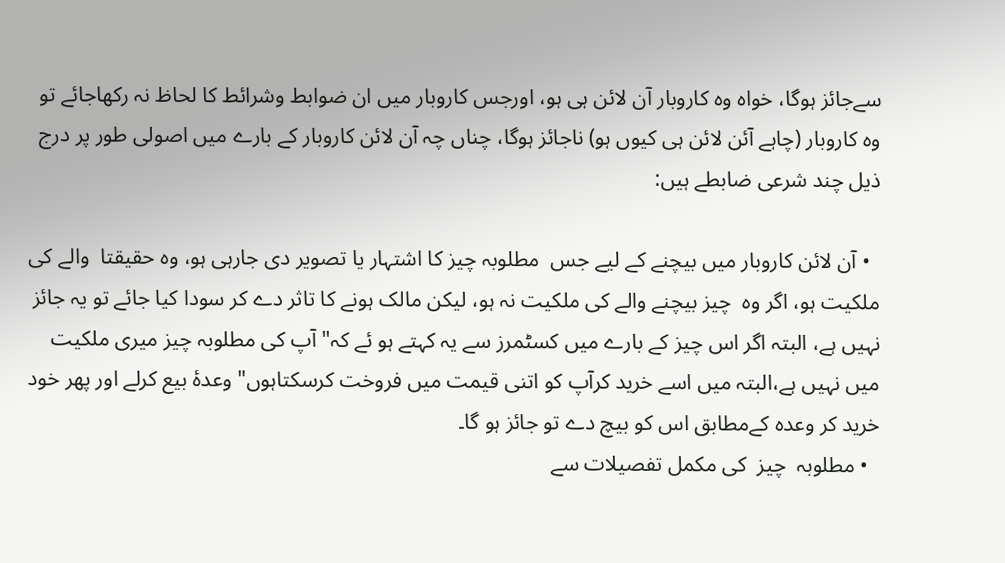سےجائز ہوگا، خواہ وہ کاروبار آن لائن ہی ہو، اورجس کاروبار میں ان ضوابط وشرائط کا لحاظ نہ رکھاجائے تو  وہ کاروبار (چاہے آئن لائن ہی کیوں ہو) ناجائز ہوگا، چناں چہ آن لائن کاروبار کے بارے میں اصولی طور پر درج ذیل چند شرعی ضابطے ہیں:

  • آن لائن کاروبار میں بیچنے کے لیے جس  مطلوبہ چیز کا اشتہار یا تصویر دی جارہی ہو، وہ حقیقتا  والے کی ملکیت ہو، اگر وہ  چیز بیچنے والے کی ملکیت نہ ہو، لیکن مالک ہونے کا تاثر دے کر سودا کیا جائے تو یہ جائز نہیں ہے، البتہ اگر اس چیز کے بارے میں کسٹمرز سے یہ کہتے ہو ئے کہ" آپ کی مطلوبہ چیز میری ملکیت میں نہیں ہے،البتہ میں اسے خرید کرآپ کو اتنی قیمت میں فروخت کرسکتاہوں" وعدۂ بیع کرلے اور پھر خود خرید کر وعدہ کےمطابق اس کو بیچ دے تو جائز ہو گا۔
  • مطلوبہ  چیز  کی مکمل تفصیلات سے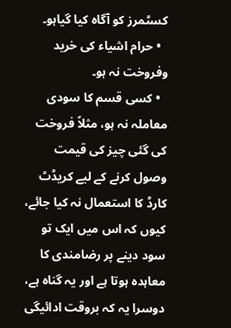کسٹمرز کو آگاہ کیا گیاہو۔
  • حرام اشیاء کی خرید وفروخت نہ ہو۔
  • کسی قسم کا سودی معاملہ نہ ہو، مثلاً فروخت کی گئی چیز کی قیمت وصول کرنے کے لیے کریڈٹ کارڈ کا استعمال نہ کیا جائے، کیوں کہ اس میں ایک تو سود دینے پر رضامندی کا معاہدہ ہوتا ہے اور یہ گناہ ہے، دوسرا یہ کہ بروقت ادائیگی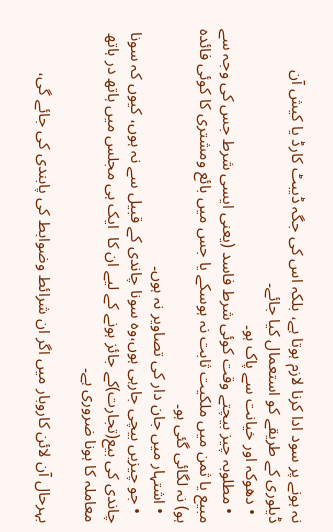نہ ہونے پر سود ادا کرنا لازم ہوتا ہے، بلکہ اس کی جگہ ڈیبٹ کارڈ یا کیش آن ڈیلوری کے طریقے کو استعمال کیا جائے۔
  • دھوکہ اور خیانت سے پاک ہو۔
  • مطلوبہ چیز بیچتے وقت کوئی شرط فاسد (یعنی ایسی شرط جس کی وجہ سے مبیع یا ثمن میں ملکیت ثابت نہ ہوسکے یا جس میں بائع ومشتری کا کوئی فائدہ ہو) نہ لگائی گئی ہو۔
  • اشتہار میں جان دار کی تصاویر نہ ہوں۔
  • جو چیزیں بیچی جارہی ہوں،وہ سونا چاندی کے قبیل سے نہ ہوں، کیوں کہ سونا چاندی کی بیع(تجارت)کے جائز ہونے کے لیے ان کا  ایک ہی مجلس میں ہاتھ در ہاتھ  معاملہ کا ہونا ضروری ہے۔

بہرحال آن لائن کاروبار میں اگر ان شرائط وضوابط کی پابندی کی جائے گی،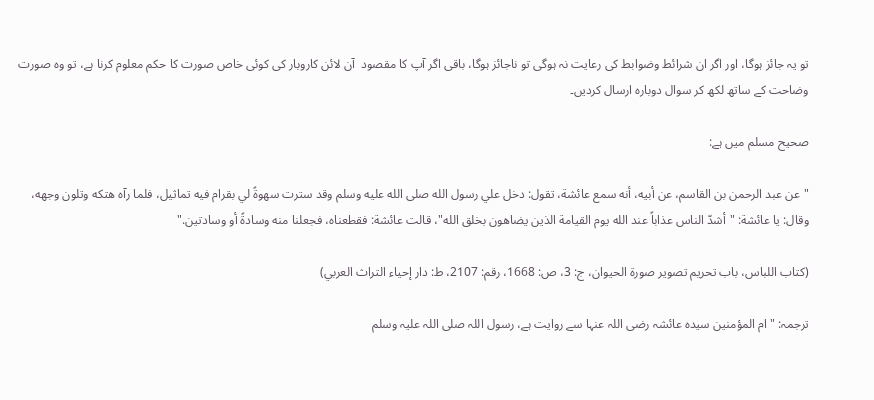تو یہ جائز ہوگا، اور اگر ان شرائط وضوابط کی رعایت نہ ہوگی تو ناجائز ہوگا، باقی اگر آپ کا مقصود  آن لائن کاروبار کی کوئی خاص صورت کا حکم معلوم کرنا ہے، تو وہ صورت وضاحت کے ساتھ لکھ کر سوال دوبارہ ارسال کردیں۔

صحیح مسلم میں ہے:

"عن عبد الرحمن بن القاسم، عن أبيه، أنه سمع عائشة، تقول: دخل علي رسول الله صلى الله عليه وسلم وقد سترت سهوةً لي بقرام فيه تماثيل، فلما رآه هتكه وتلون وجهه، وقال: يا عائشة: "أشدّ الناس عذاباً عند الله يوم القيامة الذين يضاهون بخلق الله"، قالت عائشة: فقطعناه، فجعلنا منه وسادةً أو وسادتين."

(كتاب اللباس، باب تحريم تصوير صورة الحيوان، ج: 3، ص: 1668، رقم: 2107، ط: دار إحياء التراث العربي)

ترجمہ: "ام المؤمنین سیدہ عائشہ رضی اللہ عنہا سے روایت ہے، رسول اللہ صلی اللہ علیہ وسلم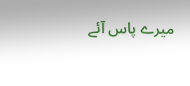میرے پاس آئے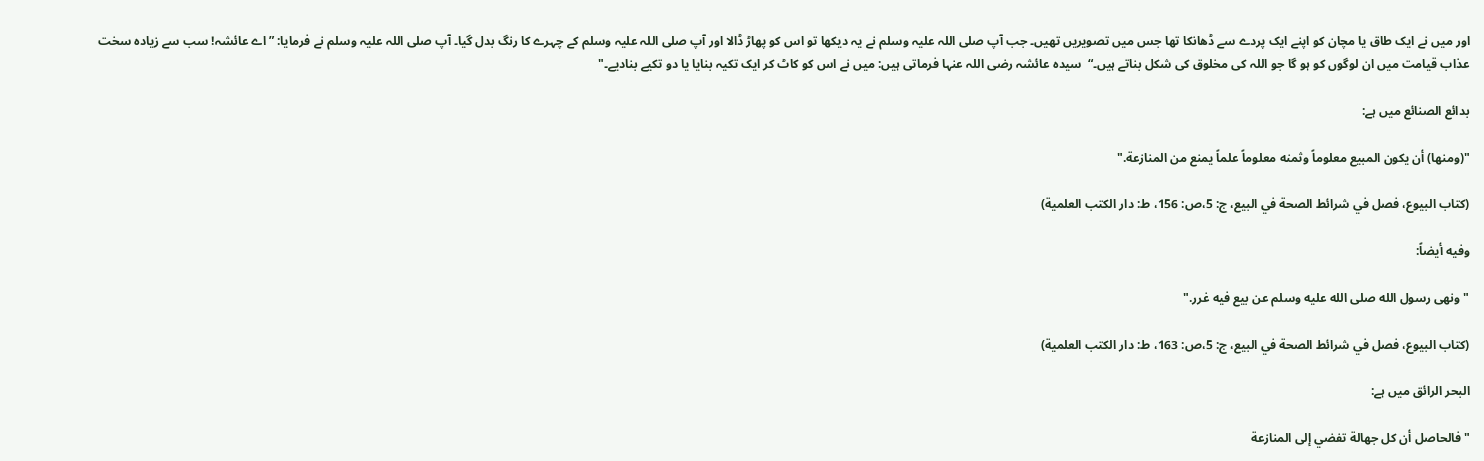اور میں نے ایک طاق یا مچان کو اپنے ایک پردے سے ڈھانکا تھا جس میں تصویریں تھیں۔ جب آپ صلی اللہ علیہ وسلم نے یہ دیکھا تو اس کو پھاڑ ڈالا اور آپ صلی اللہ علیہ وسلم کے چہرے کا رنگ بدل گیا۔ آپ صلی اللہ علیہ وسلم نے فرمایا: ”اے عائشہ! سب سے زیادہ سخت عذاب قیامت میں ان لوگوں کو ہو گا جو اللہ کی مخلوق کی شکل بناتے ہیں۔“  سیدہ عائشہ رضی اللہ عنہا فرماتی ہیں: میں نے اس کو کاٹ کر ایک تکیہ بنایا یا دو تکیے بنادیے۔"

بدائع الصنائع میں ہے:

"(ومنها) أن يكون المبيع معلوماً وثمنه معلوماً علماً يمنع من المنازعة."

(كتاب البيوع، فصل في شرائط الصحة في البيع، ج: 5،ص: 156، ط: دار الكتب العلمية)

وفيه أيضاً:

"ونهى رسول الله صلى الله عليه وسلم عن بيع فيه غرر."

(كتاب البيوع، فصل في شرائط الصحة في البيع، ج: 5،ص: 163، ط: دار الكتب العلمية)

البحر الرائق میں ہے:

"فالحاصل أن كل جهالة تفضي إلى المنازعة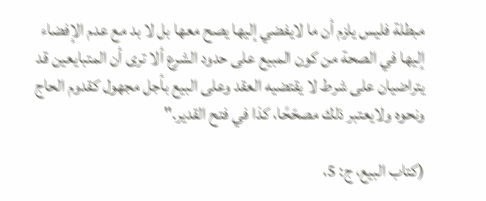مبطلة فليس يلزم أن ما لايفضي إليها يصح معها بل لا بد مع عدم الإفضاء إليها في الصحة من كون المبيع على حدود الشرع ألا ترى أن المتبايعين قد يتراضيان على شرط لا يقتضيه العقد وعلى البيع بأجل مجهول كقدوم الحاج ونحوه ولايعتبر ذلك مصحّحًا، كذا في فتح القدير."

(کتاب البيع، ج: 5،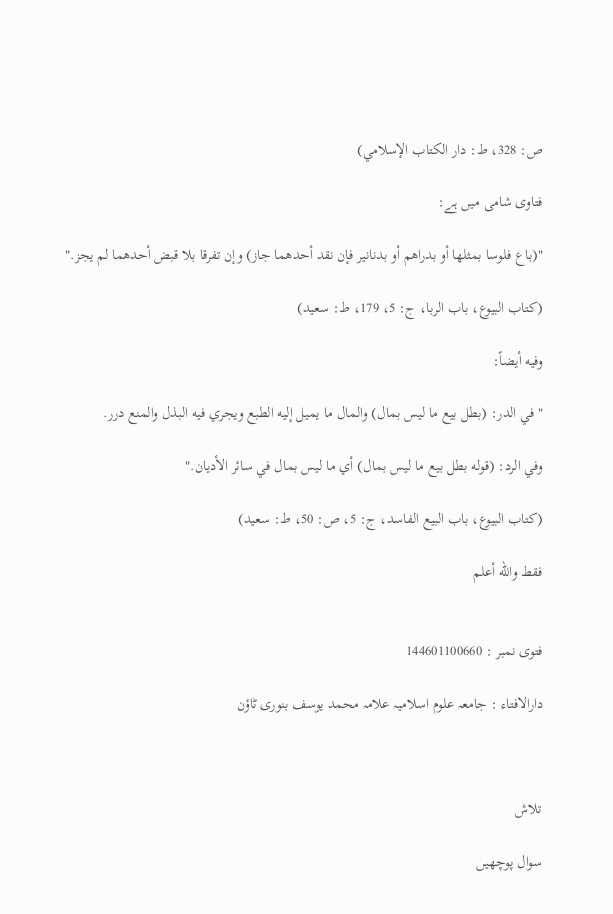ص: 328، ط: دار الكتاب الإسلامي)

فتاوی شامی میں ہے:

"(باع فلوسا بمثلها أو بدراهم أو بدنانير فإن نقد أحدهما جاز) وإن تفرقا بلا قبض أحدهما لم يجز."

(كتاب البيوع، باب الربا، ج: 5، 179، ط: سعيد)

وفيه أيضاً:

" في الدر: (بطل بيع ما ليس بمال) والمال ما يميل إليه الطبع ويجري فيه البذل والمنع درر.

وفي الرد: (قوله بطل بيع ما ليس بمال) أي ما ليس بمال في سائر الأديان."

(كتاب البيوع، باب البيع الفاسد، ج: 5، ص: 50، ط: سعيد)

فقط والله أعلم


فتوی نمبر : 144601100660

دارالافتاء : جامعہ علوم اسلامیہ علامہ محمد یوسف بنوری ٹاؤن



تلاش

سوال پوچھیں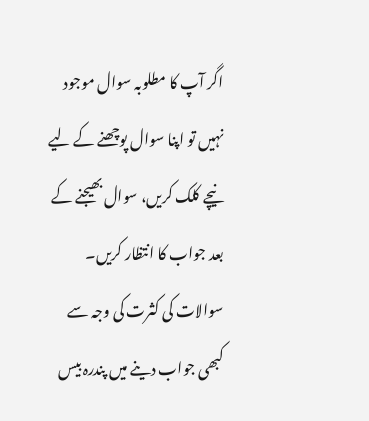اگر آپ کا مطلوبہ سوال موجود نہیں تو اپنا سوال پوچھنے کے لیے نیچے کلک کریں، سوال بھیجنے کے بعد جواب کا انتظار کریں۔ سوالات کی کثرت کی وجہ سے کبھی جواب دینے میں پندرہ بیس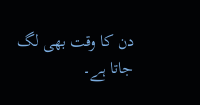دن کا وقت بھی لگ جاتا ہے۔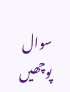سوال پوچھیں